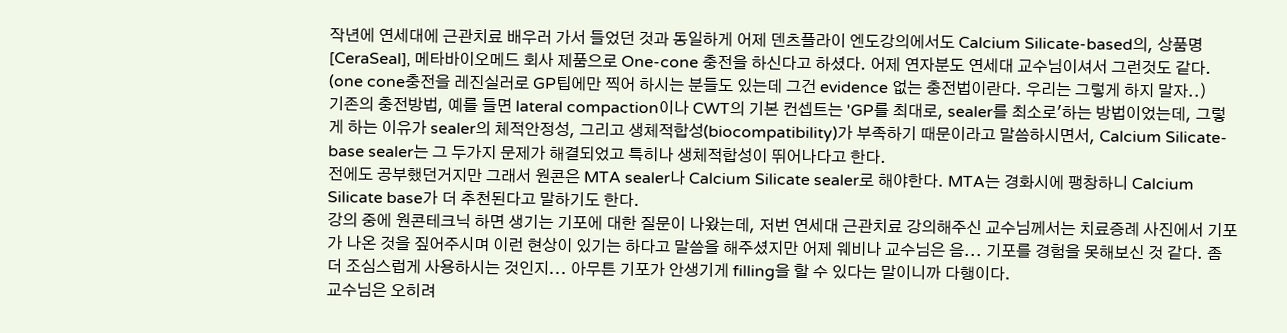작년에 연세대에 근관치료 배우러 가서 들었던 것과 동일하게 어제 덴츠플라이 엔도강의에서도 Calcium Silicate-based의, 상품명 [CeraSeal], 메타바이오메드 회사 제품으로 One-cone 충전을 하신다고 하셨다. 어제 연자분도 연세대 교수님이셔서 그런것도 같다.
(one cone충전을 레진실러로 GP팁에만 찍어 하시는 분들도 있는데 그건 evidence 없는 충전법이란다. 우리는 그렇게 하지 말자..)
기존의 충전방법, 예를 들면 lateral compaction이나 CWT의 기본 컨셉트는 'GP를 최대로, sealer를 최소로'하는 방법이었는데, 그렇게 하는 이유가 sealer의 체적안정성, 그리고 생체적합성(biocompatibility)가 부족하기 때문이라고 말씀하시면서, Calcium Silicate-base sealer는 그 두가지 문제가 해결되었고 특히나 생체적합성이 뛰어나다고 한다.
전에도 공부했던거지만 그래서 원콘은 MTA sealer나 Calcium Silicate sealer로 해야한다. MTA는 경화시에 팽창하니 Calcium Silicate base가 더 추천된다고 말하기도 한다.
강의 중에 원콘테크닉 하면 생기는 기포에 대한 질문이 나왔는데, 저번 연세대 근관치료 강의해주신 교수님께서는 치료증례 사진에서 기포가 나온 것을 짚어주시며 이런 현상이 있기는 하다고 말씀을 해주셨지만 어제 웨비나 교수님은 음... 기포를 경험을 못해보신 것 같다. 좀 더 조심스럽게 사용하시는 것인지... 아무튼 기포가 안생기게 filling을 할 수 있다는 말이니까 다행이다.
교수님은 오히려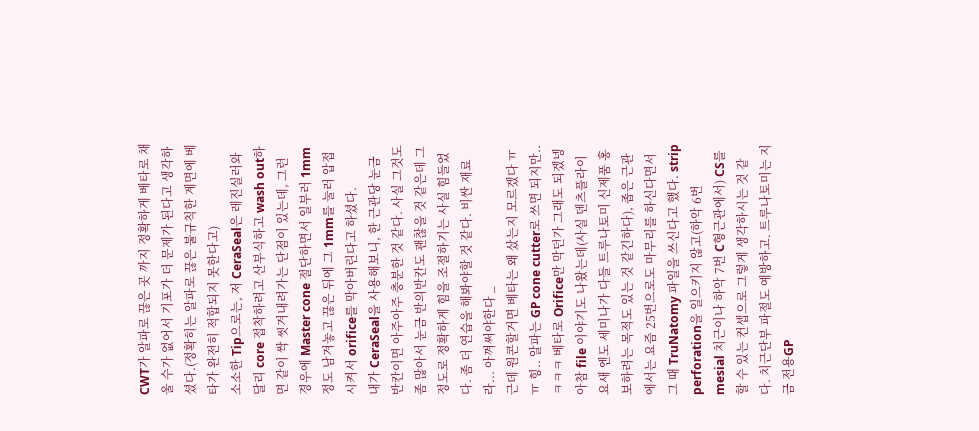CWT가 알파로 끊은 곳 까지 정확하게 베타로 채울 수가 없어서 기포가 더 문제가 된다고 생각하셨다.(정확히는 알파로 끊은 불규칙한 계면에 베타가 완전히 적합되지 못한다고)
소소한 Tip으로는, 저 CeraSeal은 레진실러와 달리 core 접착하려고 산부식하고 wash out하면 같이 싹 씻겨내려가는 단점이 있는데, 그런 경우에 Master cone 절단하면서 일부러 1mm 정도 남겨놓고 끊은 뒤에 그 1mm를 눌러 압접시켜서 orifice를 막아버린다고 하셨다.
내가 CeraSeal을 사용해보니, 한 근관당 눈금 반칸이면 아주아주 충분한 것 같다. 사실 그것도 좀 많아서 눈금 반의반칸도 괜찮을 것 같은데 그정도로 정확하게 힘을 조절하기는 사실 힘들었다. 좀 더 연습을 해봐야할 것 같다. 비싼 재료라... 아껴써야한다 _
근데 원콘할거면 베타는 왜 샀는지 모르겠다 ㅠㅠ 힝.. 알파는 GP cone cutter로 쓰면 되지만..ㅋㅋㅋ 베타로 Orifice만 막던가 그래도 되겠넹
아참 file 이야기도 나왔는데(사실 덴츠플라이 요새 엔도 세미나가 다들 트루나토미 신제품 홍보하려는 목적도 있는 것 같긴하다), 좁은 근관에서는 요즘 25번으로도 마무리를 하신다면서 그 때 TruNatomy 파일을 쓰신다고 했다. strip perforation을 일으키지 않고(하악 6번 mesial 치근이나 하악 7번 C형근관에서) CS를 할 수 있는 컨셉으로 그렇게 생각하시는 것 같다. 치근단부 파절도 예방하고. 트루나토미는 지금 전용GP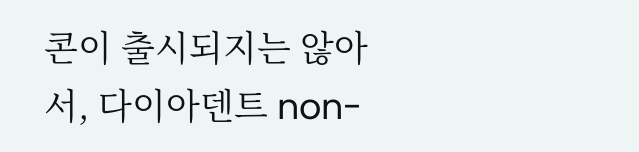콘이 출시되지는 않아서, 다이아덴트 non-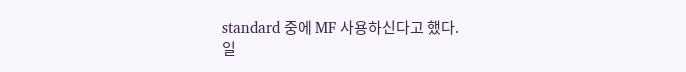standard 중에 MF 사용하신다고 했다.
일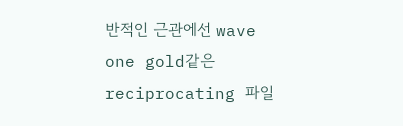반적인 근관에선 wave one gold같은 reciprocating 파일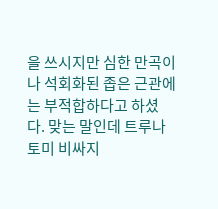을 쓰시지만 심한 만곡이나 석회화된 좁은 근관에는 부적합하다고 하셨다. 맞는 말인데 트루나토미 비싸지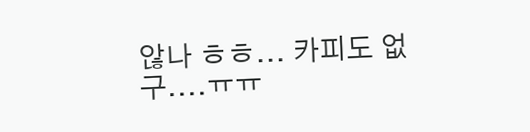않나 ㅎㅎ... 카피도 없구....ㅠㅠ